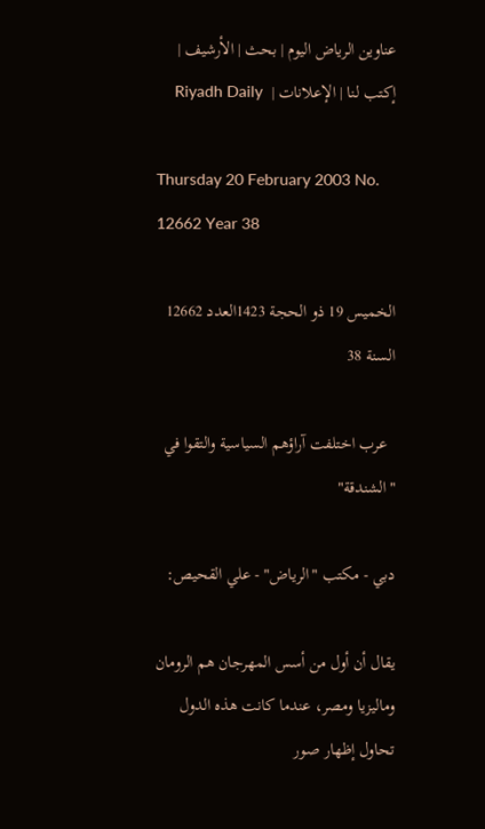عناوين الرياض اليوم | بحث | الأرشيف | إكتب لنا | الإعلانات |  Riyadh Daily

Thursday 20 February 2003 No. 12662 Year 38

الخميس 19 ذو الحجة 1423العدد 12662 السنة 38

  عرب اختلفت آراؤهم السياسية والتقوا في "الشندقة"

دبي - مكتب "الرياض" - علي القحيص:

يقال أن أول من أسس المهرجان هم الرومان وماليزيا ومصر، عندما كانت هذه الدول تحاول إظهار صور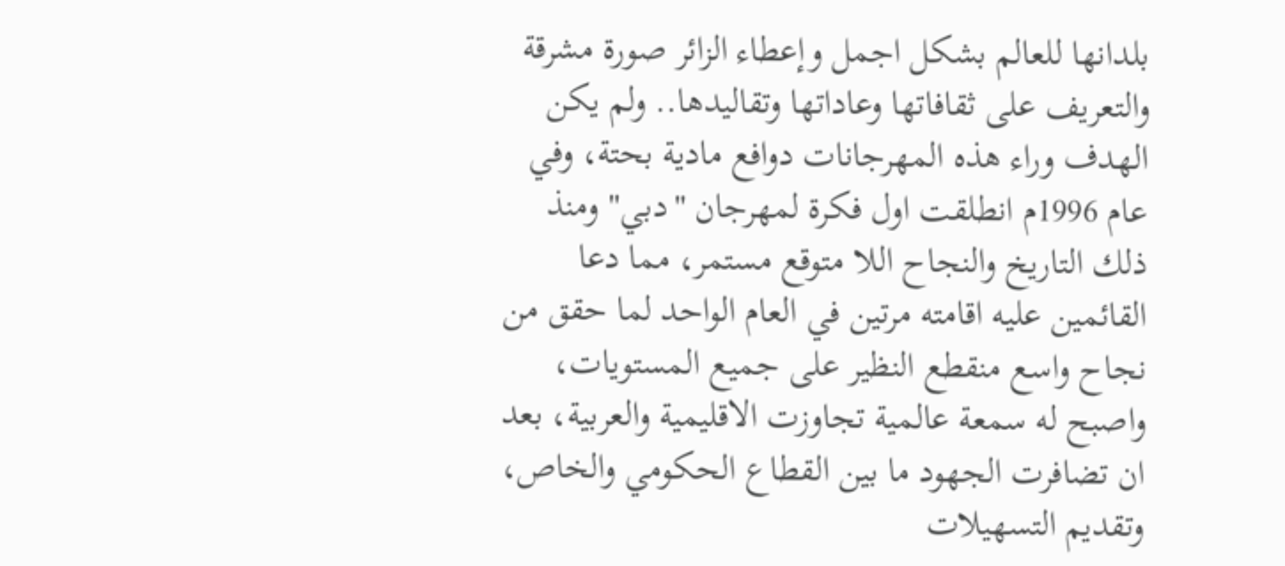بلدانها للعالم بشكل اجمل وإعطاء الزائر صورة مشرقة والتعريف على ثقافاتها وعاداتها وتقاليدها.. ولم يكن الهدف وراء هذه المهرجانات دوافع مادية بحتة، وفي عام 1996م انطلقت اول فكرة لمهرجان "دبي" ومنذ ذلك التاريخ والنجاح اللا متوقع مستمر، مما دعا القائمين عليه اقامته مرتين في العام الواحد لما حقق من نجاح واسع منقطع النظير على جميع المستويات، واصبح له سمعة عالمية تجاوزت الاقليمية والعربية، بعد ان تضافرت الجهود ما بين القطاع الحكومي والخاص، وتقديم التسهيلات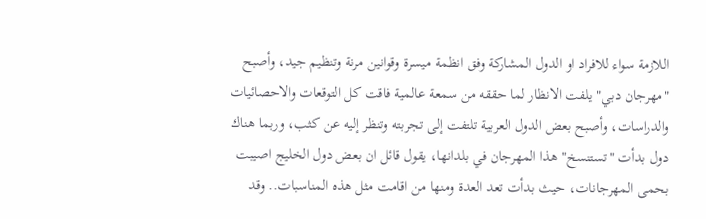اللازمة سواء للافراد او الدول المشاركة وفق انظمة ميسرة وقوانين مرنة وتنظيم جيد، وأصبح "مهرجان دبي" يلفت الانظار لما حققه من سمعة عالمية فاقت كل التوقعات والاحصائيات والدراسات، وأصبح بعض الدول العربية تلتفت إلى تجربته وتنظر إليه عن كثب، وربما هناك دول بدأت "تستنسخ" هذا المهرجان في بلدانها، يقول قائل ان بعض دول الخليج اصيبت بحمى المهرجانات، حيث بدأت تعد العدة ومنها من اقامت مثل هذه المناسبات.. وقد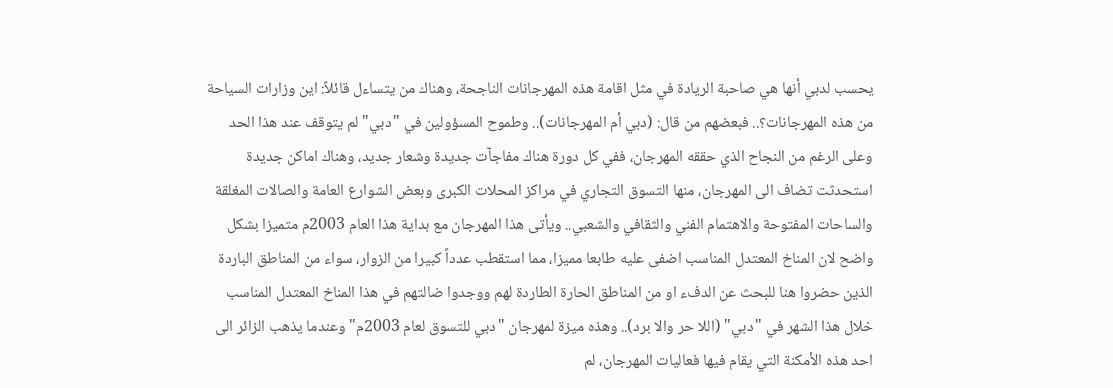يحسب لدبي أنها هي صاحبة الريادة في مثل اقامة هذه المهرجانات الناجحة، وهناك من يتساءل قائلاً: اين وزارات السياحة من هذه المهرجانات؟.. فبعضهم من قال: (دبي أم المهرجانات).. وطموح المسؤولين في "دبي" لم يتوقف عند هذا الحد وعلى الرغم من النجاح الذي حققه المهرجان، ففي كل دورة هناك مفاجآت جديدة وشعار جديد، وهناك اماكن جديدة استحدثت تضاف الى المهرجان، منها التسوق التجاري في مراكز المحلات الكبرى وبعض الشوارع العامة والصالات المغلقة والساحات المفتوحة والاهتمام الفني والثقافي والشعبي.. ويأتى هذا المهرجان مع بداية هذا العام 2003م متميزا بشكل واضح لان المناخ المعتدل المناسب اضفى عليه طابعا مميزا، مما استقطب عدداً كبيرا من الزوار، سواء من المناطق الباردة الذين حضروا هنا للبحث عن الدفء او من المناطق الحارة الطاردة لهم ووجدوا ضالتهم في هذا المناخ المعتدل المناسب خلال هذا الشهر في "دبي" (اللا حر والا برد).. وهذه ميزة لمهرجان "دبي للتسوق لعام 2003م" وعندما يذهب الزائر الى احد هذه الأمكنة التي يقام فيها فعاليات المهرجان، لم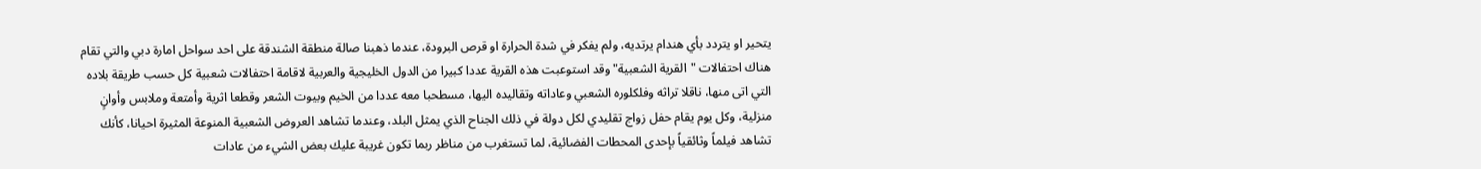يتحير او يتردد بأي هندام يرتديه، ولم يفكر في شدة الحرارة او قرص البرودة، عندما ذهبنا صالة منطقة الشندقة على احد سواحل امارة دبي والتي تقام هناك احتفالات "القرية الشعبية" وقد استوعبت هذه القرية عددا كبيرا من الدول الخليجية والعربية لاقامة احتفالات شعبية كل حسب طريقة بلاده التي اتى منها، ناقلا تراثه وفلكلوره الشعبي وعاداته وتقاليده اليها، مسطحبا معه عددا من الخيم وبيوت الشعر وقطعا اثرية وأمتعة وملابس وأوانٍ منزلية، وكل يوم يقام حفل زواج تقليدي لكل دولة في ذلك الجناح الذي يمثل البلد، وعندما تشاهد العروض الشعبية المنوعة المثيرة احيانا، كأنك تشاهد فيلماً وثائقياً بإحدى المحطات الفضائية، لما تستغرب من مناظر ربما تكون غريبة عليك بعض الشيء من عادات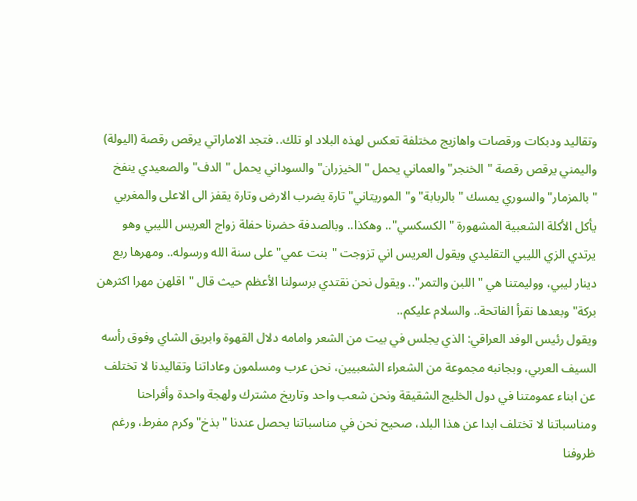وتقاليد ودبكات ورقصات واهازيج مختلفة تعكس لهذه البلاد او تلك.. فتجد الاماراتي يرقص رقصة (اليولة) واليمني يرقص رقصة "الخنجر" والعماني يحمل "الخيزران" والسوداني يحمل "الدف" والصعيدي ينفخ "بالمزمار" والسوري يمسك "بالربابة" و"الموريتاني" تارة يضرب الارض وتارة يقفز الى الاعلى والمغربي يأكل الأكلة الشعبية المشهورة "الكسكسي".. وهكذا.. وبالصدفة حضرنا حفلة زواج العريس الليبي وهو يرتدي الزي الليبي التقليدي ويقول العريس اني تزوجت "بنت عمي" على سنة الله ورسوله.. ومهرها ربع دينار ليبي، ووليمتنا هي "اللبن والتمر".. ويقول نحن نقتدي برسولنا الأعظم حيث قال "اقلهن مهرا اكثرهن بركة" وبعدها نقرأ الفاتحة.. والسلام عليكم..
ويقول رئيس الوفد العراقي: الذي يجلس في بيت من الشعر وامامه دلال القهوة وابريق الشاي وفوق رأسه السيف العربي، وبجانبه مجموعة من الشعراء الشعبيين، نحن عرب ومسلمون وعاداتنا وتقاليدنا لا تختلف عن ابناء عمومتنا في دول الخليج الشقيقة ونحن شعب واحد وتاريخ مشترك ولهجة واحدة وأفراحنا ومناسباتنا لا تختلف ابدا عن هذا البلد، صحيح نحن في مناسباتنا يحصل عندنا "بذخ" وكرم مفرط، ورغم ظروفنا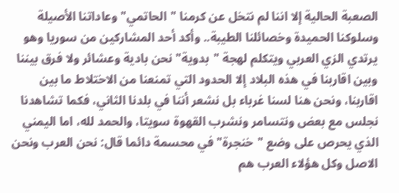الصعبة الحالية إلا اننا لم نتخل عن كرمنا "الحاتمي" وعاداتنا الأصيلة وسلوكنا الحميدة وخصائلنا الطيبة.. وأكد أحد المشاركين من سوريا وهو يرتدي الزي العربي ويتكلم لهجة "بدوية" نحن بادية وعشائر ولا فرق بيننا وبين اقاربنا في هذه البلاد إلا الحدود التي تمنعنا من الاختلاط ما بين اقاربنا، ونحن هنا لسنا غرباء بل نشعر أننا في بلدنا الثاني، فكما تشاهدنا نجلس مع بعض ونتسامر ونشرب القهوة سويتا، والحمد لله، اما اليمني الذي يحرص على وضع "خنجرة" في محسمة دائما قال: نحن العرب ونحن الاصل وكل هؤلاء العرب هم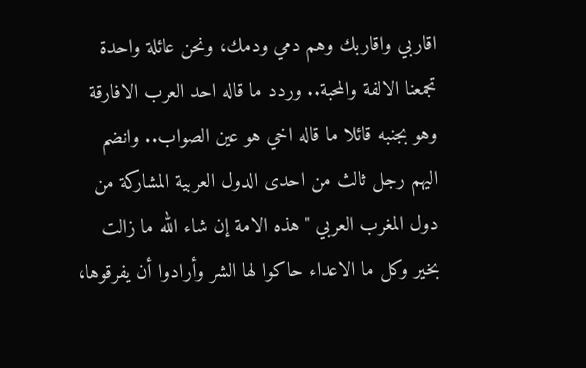اقاربي واقاربك وهم دمي ودمك، ونحن عائلة واحدة تجمعنا الالفة والمحبة.. وردد ما قاله احد العرب الافارقة وهو بجنبه قائلا ما قاله اخي هو عين الصواب.. وانضم اليهم رجل ثالث من احدى الدول العربية المشاركة من دول المغرب العربي "هذه الامة إن شاء الله ما زالت بخير وكل ما الاعداء حاكوا لها الشر وأرادوا أن يفرقوها،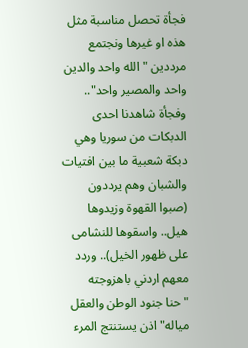فجأة تحصل مناسبة مثل هذه او غيرها ونجتمع مرددين "الله واحد والدين واحد والمصير واحد".. وفجأة شاهدنا احدى الدبكات من سوريا وهي دبكة شعبية ما بين افتيات والشبان وهم يرددون (صبوا القهوة وزيدوها هيل.. واسقوها للنشامى على ظهور الخيل).. وردد معهم اردني باهزوجته "حنا جنود الوطن والعقل مياله" اذن يستنتج المرء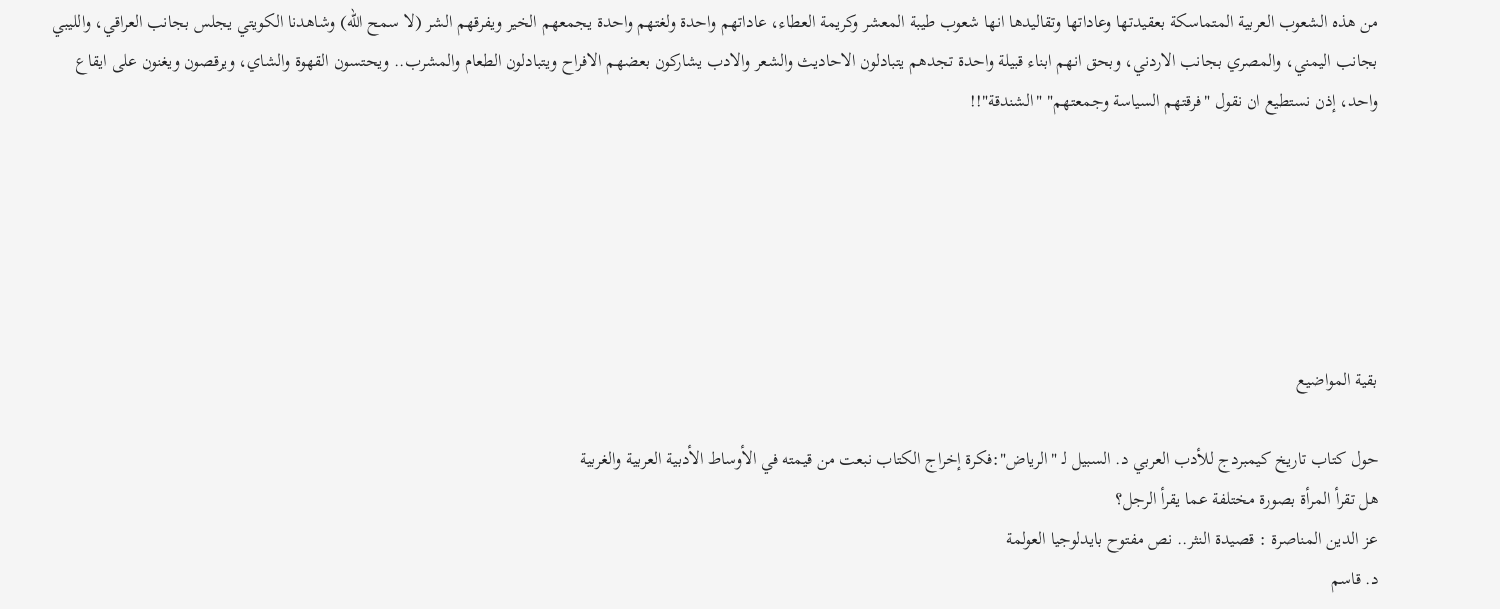من هذه الشعوب العربية المتماسكة بعقيدتها وعاداتها وتقاليدها انها شعوب طيبة المعشر وكريمة العطاء، عاداتهم واحدة ولغتهم واحدة يجمعهم الخير ويفرقهم الشر (لا سمح الله) وشاهدنا الكويتي يجلس بجانب العراقي، والليبي بجانب اليمني، والمصري بجانب الاردني، وبحق انهم ابناء قبيلة واحدة تجدهم يتبادلون الاحاديث والشعر والادب يشاركون بعضهم الافراح ويتبادلون الطعام والمشرب.. ويحتسون القهوة والشاي، ويرقصون ويغنون على ايقاع واحد، إذن نستطيع ان نقول "فرقتهم السياسة وجمعتهم" "الشندقة"!!






بقية المواضيع

حول كتاب تاريخ كيمبردج للأدب العربي د. السبيل لـ "الرياض":فكرة إخراج الكتاب نبعت من قيمته في الأوساط الأدبية العربية والغربية
هل تقرأ المرأة بصورة مختلفة عما يقرأ الرجل؟
عز الدين المناصرة : قصيدة النثر.. نص مفتوح بايدلوجيا العولمة
د. قاسم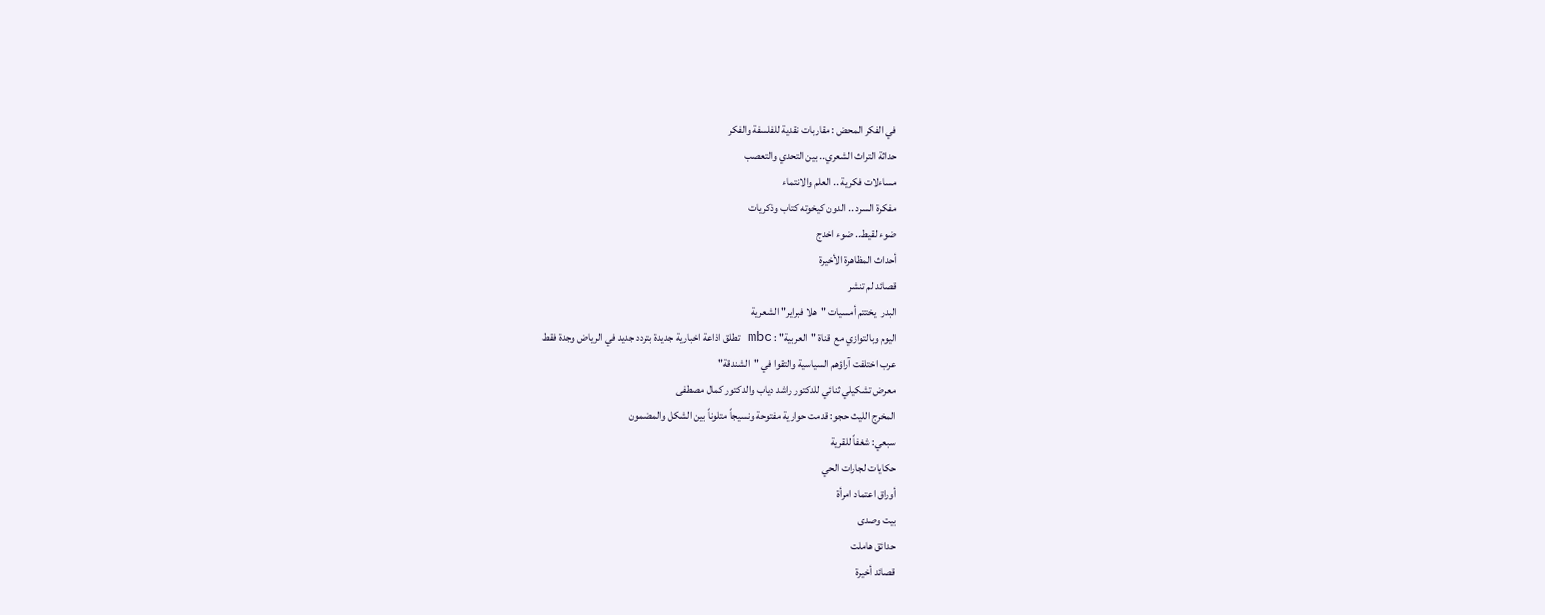في الفكر المحض : مقاربات نقدية للفلسفة والفكر
حداثة التراث الشعري.. بين التحدي والتعصب
مساءلات فكرية .. العلم والانتماء
مفكرة السرد .. الدون كيخوته كتاب وذكريات
ضوء لقيط.. ضوء اخدج
أحداث المظاهرة الأخيرة
قصائد لم تنشر
البدر  يختتم أمسيات "هلا فبراير" الشعرية
اليوم وبالتوازي مع  قناة "العربية" : mbc تطلق اذاعة اخبارية جديدة بتردد جديد في الرياض وجدة فقط
عرب اختلفت آراؤهم السياسية والتقوا في "الشندقة"
معرض تشكيلي ثنائي للدكتور راشد دياب والدكتور كمال مصطفى
المخرج الليث حجو: قدمت حوارية مفتوحة ونسيجاً متلوناً بين الشكل والمضمون
سبعي: شغفاً للقرية
حكايات لجارات الحي
أوراق اعتماد امرأة
بيت وصدى
حدائق هاملت
قصائد أخيرة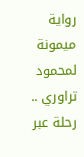رواية ميمونة لمحمود تراوري .. رحلة عبر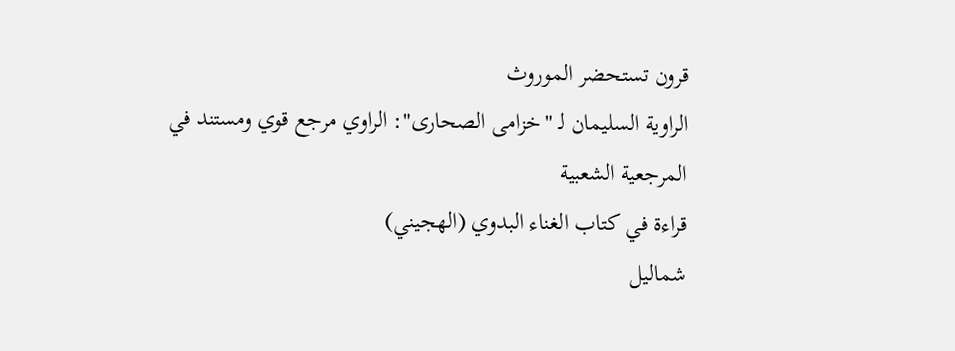قرون تستحضر الموروث
الراوية السليمان لـ "خزامى الصحارى": الراوي مرجع قوي ومستند في المرجعية الشعبية
قراءة في كتاب الغناء البدوي (الهجيني)
شماليل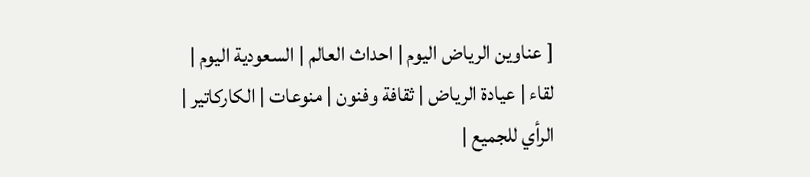[ عناوين الرياض اليوم | احداث العالم | السعودية اليوم | لقاء | عيادة الرياض | ثقافة وفنون | منوعات | الكاركاتير | الرأي للجميع |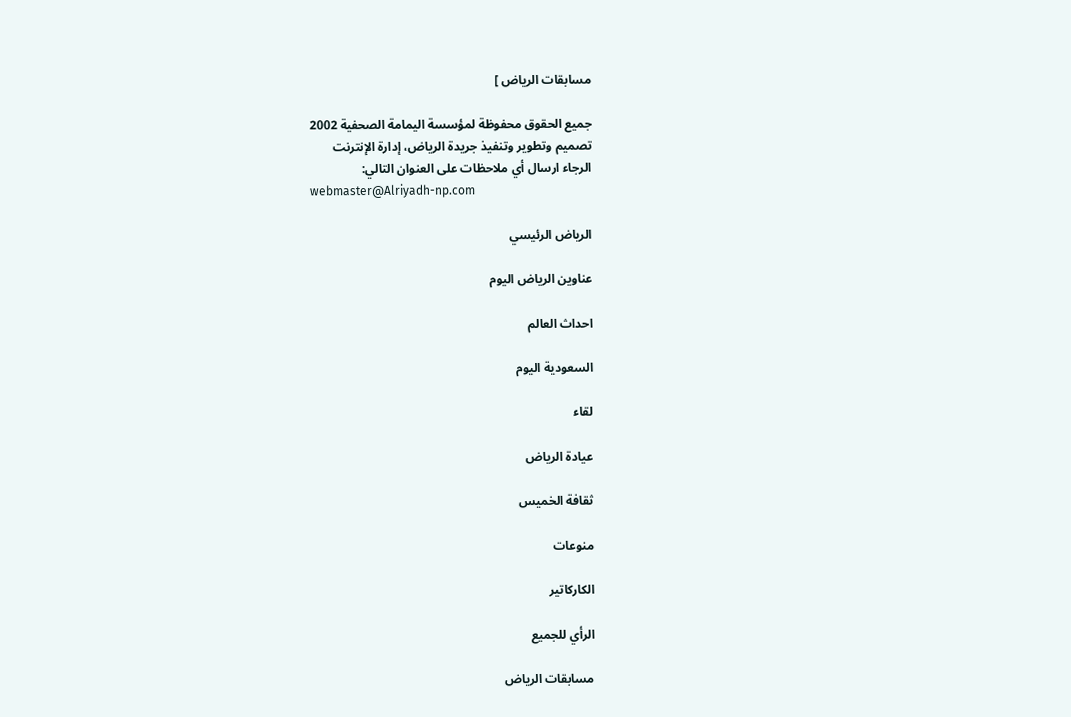مسابقات الرياض ]

جميع الحقوق محفوظة لمؤسسة اليمامة الصحفية 2002
تصميم وتطوير وتنفيذ جريدة الرياض، إدارة الإنترنت
الرجاء ارسال أي ملاحظات على العنوان التالي:
webmaster@Alriyadh-np.com

الرياض الرئيسي

عناوين الرياض اليوم

احداث العالم

السعودية اليوم

لقاء

عيادة الرياض

ثقافة الخميس

منوعات

الكاركاتير

الرأي للجميع

مسابقات الرياض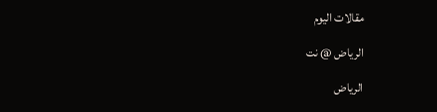مقالات اليوم

الرياض @ نت

الرياض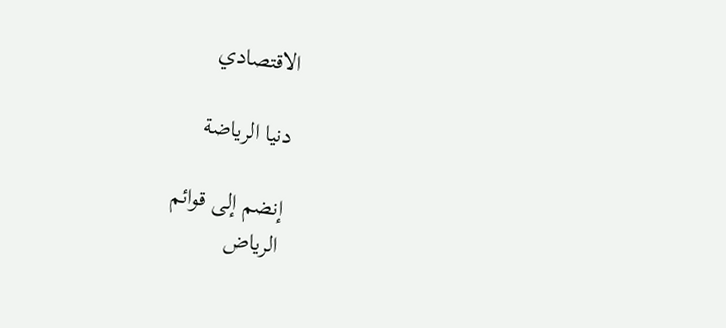الاقتصادي

دنيا الرياضة

إنضم إلى قوائم
الرياض